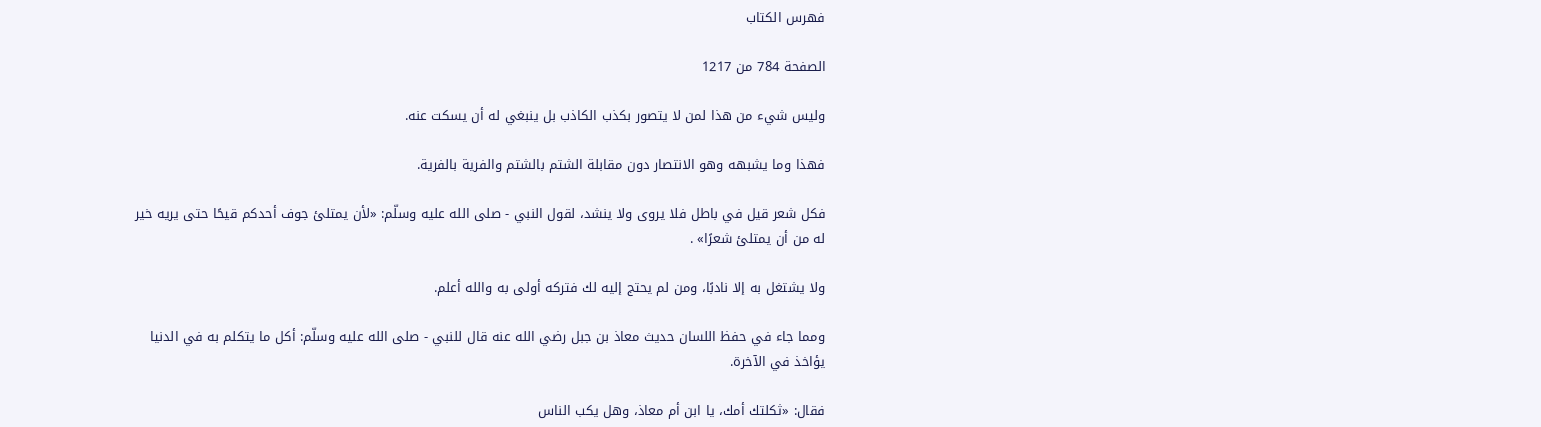فهرس الكتاب

الصفحة 784 من 1217

وليس شيء من هذا لمن لا يتصور بكذب الكاذب بل ينبغي له أن يسكت عنه.

فهذا وما يشبهه وهو الانتصار دون مقابلة الشتم بالشتم والفرية بالفرية.

فكل شعر قيل في باطل فلا يروى ولا ينشد، لقول النبي - صلى الله عليه وسلّم: «لأن يمتلئ جوف أحدكم قيحًا حتى يريه خير له من أن يمتلئ شعرًا» .

ولا يشتغل به إلا نادبًا، ومن لم يحتج إليه لك فتركه أولى به والله أعلم.

ومما جاء في حفظ اللسان حديث معاذ بن جبل رضي الله عنه قال للنبي - صلى الله عليه وسلّم: أكل ما يتكلم به في الدنيا يؤاخذ في الآخرة.

فقال: «ثكلتك أمك، يا ابن أم معاذ، وهل يكب الناس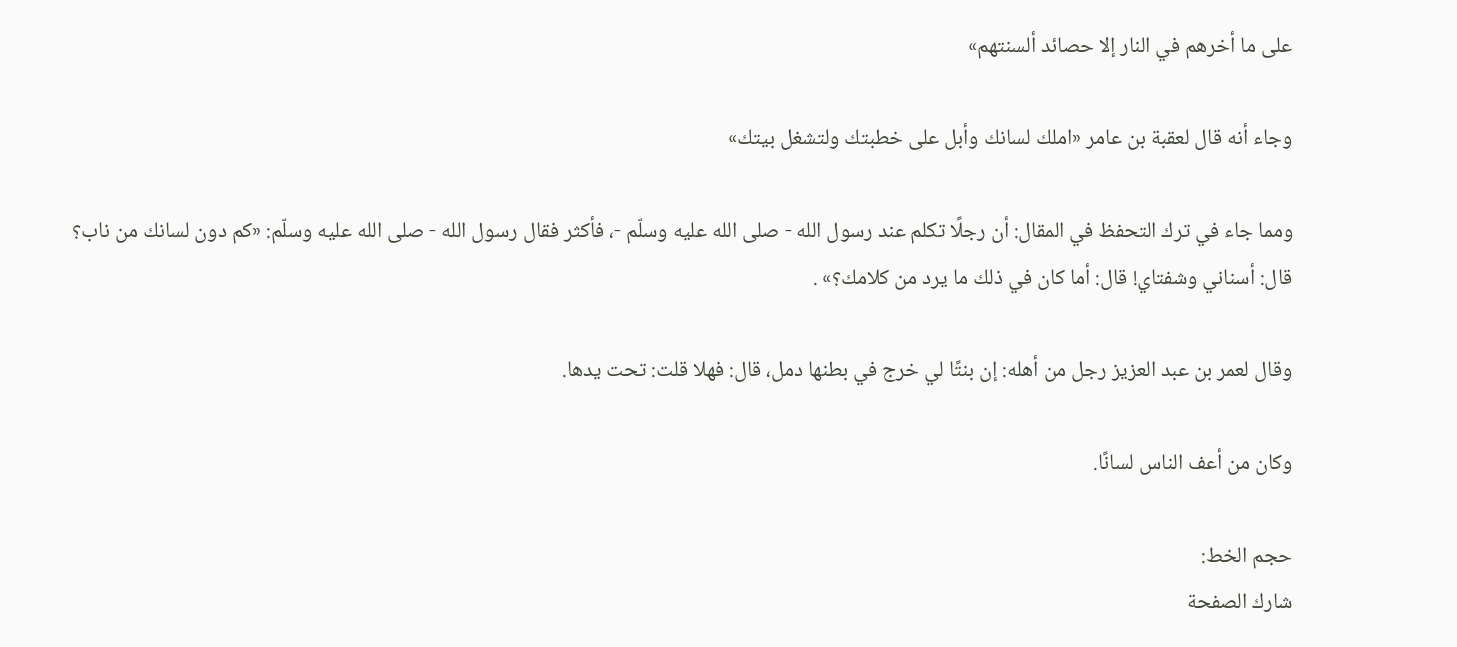على ما أخرهم في النار إلا حصائد ألسنتهم»

وجاء أنه قال لعقبة بن عامر «املك لسانك وأبل على خطبتك ولتشغل بيتك»

ومما جاء في ترك التحفظ في المقال: أن رجلًا تكلم عند رسول الله - صلى الله عليه وسلّم -، فأكثر فقال رسول الله - صلى الله عليه وسلّم: «كم دون لسانك من ناب؟ قال: أسناني وشفتاي! قال: أما كان في ذلك ما يرد من كلامك؟» .

وقال لعمر بن عبد العزيز رجل من أهله: إن بنتًا لي خرج في بطنها دمل، قال: فهلا قلت: تحت يدها.

وكان من أعف الناس لسانًا.

حجم الخط:
شارك الصفحة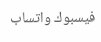فيسبوك واتساب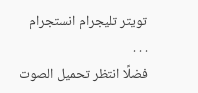تويتر تليجرام انستجرام
. . .
فضلًا انتظر تحميل الصوت